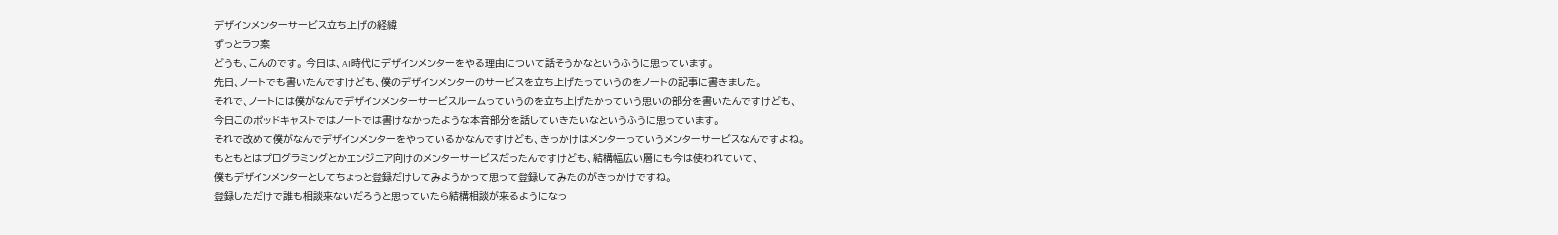デザインメンターサービス立ち上げの経緯
ずっとラフ案
どうも、こんのです。 今日は、AI時代にデザインメンターをやる理由について話そうかなというふうに思っています。
先日、ノートでも書いたんですけども、僕のデザインメンターのサービスを立ち上げたっていうのをノートの記事に書きました。
それで、ノートには僕がなんでデザインメンターサービスルームっていうのを立ち上げたかっていう思いの部分を書いたんですけども、
今日このポッドキャストではノートでは書けなかったような本音部分を話していきたいなというふうに思っています。
それで改めて僕がなんでデザインメンターをやっているかなんですけども、きっかけはメンターっていうメンターサービスなんですよね。
もともとはプログラミングとかエンジニア向けのメンターサービスだったんですけども、結構幅広い層にも今は使われていて、
僕もデザインメンターとしてちょっと登録だけしてみようかって思って登録してみたのがきっかけですね。
登録しただけで誰も相談来ないだろうと思っていたら結構相談が来るようになっ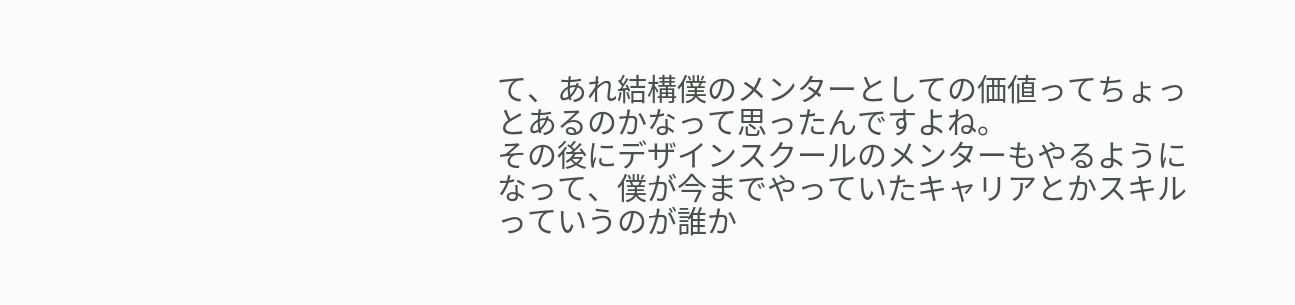て、あれ結構僕のメンターとしての価値ってちょっとあるのかなって思ったんですよね。
その後にデザインスクールのメンターもやるようになって、僕が今までやっていたキャリアとかスキルっていうのが誰か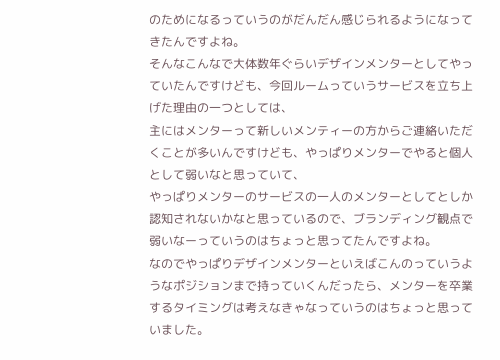のためになるっていうのがだんだん感じられるようになってきたんですよね。
そんなこんなで大体数年ぐらいデザインメンターとしてやっていたんですけども、今回ルームっていうサービスを立ち上げた理由の一つとしては、
主にはメンターって新しいメンティーの方からご連絡いただくことが多いんですけども、やっぱりメンターでやると個人として弱いなと思っていて、
やっぱりメンターのサービスの一人のメンターとしてとしか認知されないかなと思っているので、ブランディング観点で弱いなーっていうのはちょっと思ってたんですよね。
なのでやっぱりデザインメンターといえばこんのっていうようなポジションまで持っていくんだったら、メンターを卒業するタイミングは考えなきゃなっていうのはちょっと思っていました。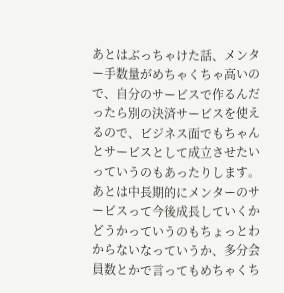あとはぶっちゃけた話、メンター手数量がめちゃくちゃ高いので、自分のサービスで作るんだったら別の決済サービスを使えるので、ビジネス面でもちゃんとサービスとして成立させたいっていうのもあったりします。
あとは中長期的にメンターのサービスって今後成長していくかどうかっていうのもちょっとわからないなっていうか、多分会員数とかで言ってもめちゃくち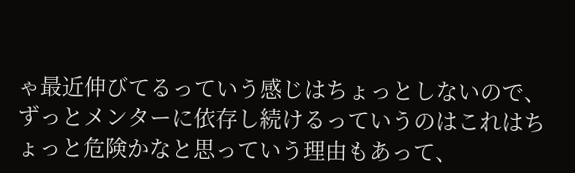ゃ最近伸びてるっていう感じはちょっとしないので、
ずっとメンターに依存し続けるっていうのはこれはちょっと危険かなと思っていう理由もあって、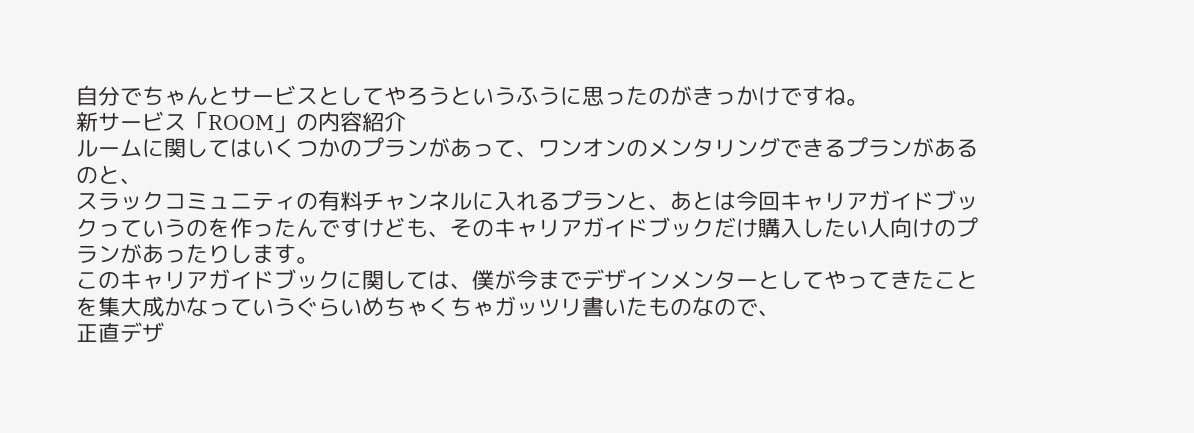自分でちゃんとサービスとしてやろうというふうに思ったのがきっかけですね。
新サービス「ROOM」の内容紹介
ルームに関してはいくつかのプランがあって、ワンオンのメンタリングできるプランがあるのと、
スラックコミュニティの有料チャンネルに入れるプランと、あとは今回キャリアガイドブックっていうのを作ったんですけども、そのキャリアガイドブックだけ購入したい人向けのプランがあったりします。
このキャリアガイドブックに関しては、僕が今までデザインメンターとしてやってきたことを集大成かなっていうぐらいめちゃくちゃガッツリ書いたものなので、
正直デザ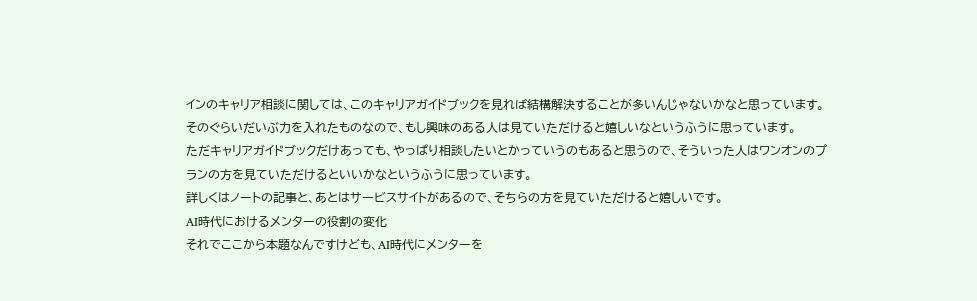インのキャリア相談に関しては、このキャリアガイドブックを見れば結構解決することが多いんじゃないかなと思っています。
そのぐらいだいぶ力を入れたものなので、もし興味のある人は見ていただけると嬉しいなというふうに思っています。
ただキャリアガイドブックだけあっても、やっぱり相談したいとかっていうのもあると思うので、そういった人はワンオンのプランの方を見ていただけるといいかなというふうに思っています。
詳しくはノートの記事と、あとはサービスサイトがあるので、そちらの方を見ていただけると嬉しいです。
AI時代におけるメンターの役割の変化
それでここから本題なんですけども、AI時代にメンターを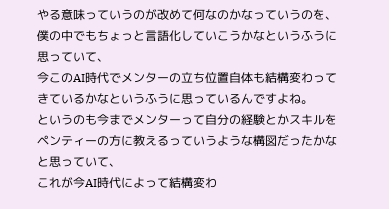やる意味っていうのが改めて何なのかなっていうのを、僕の中でもちょっと言語化していこうかなというふうに思っていて、
今このAI時代でメンターの立ち位置自体も結構変わってきているかなというふうに思っているんですよね。
というのも今までメンターって自分の経験とかスキルをペンティーの方に教えるっていうような構図だったかなと思っていて、
これが今AI時代によって結構変わ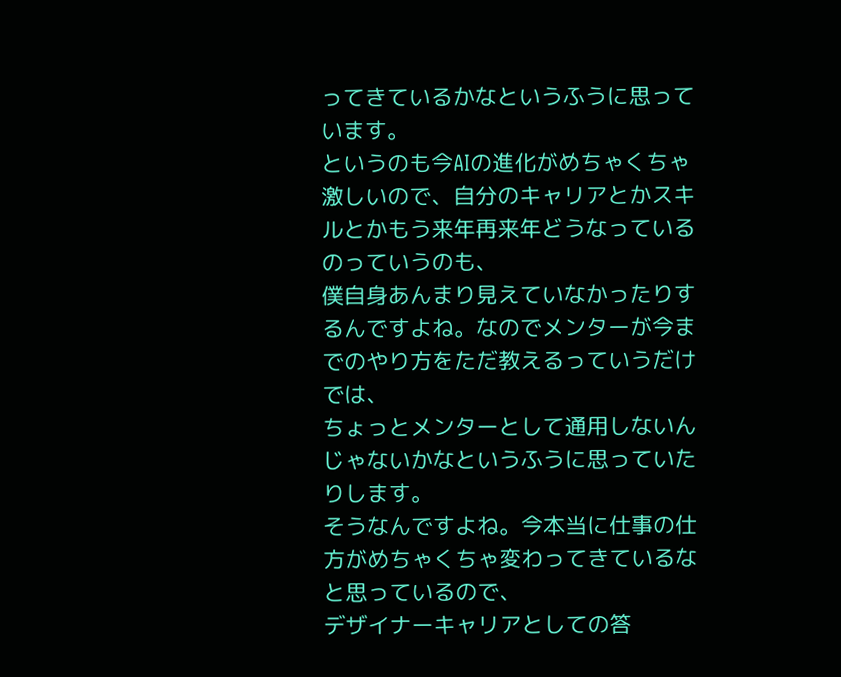ってきているかなというふうに思っています。
というのも今AIの進化がめちゃくちゃ激しいので、自分のキャリアとかスキルとかもう来年再来年どうなっているのっていうのも、
僕自身あんまり見えていなかったりするんですよね。なのでメンターが今までのやり方をただ教えるっていうだけでは、
ちょっとメンターとして通用しないんじゃないかなというふうに思っていたりします。
そうなんですよね。今本当に仕事の仕方がめちゃくちゃ変わってきているなと思っているので、
デザイナーキャリアとしての答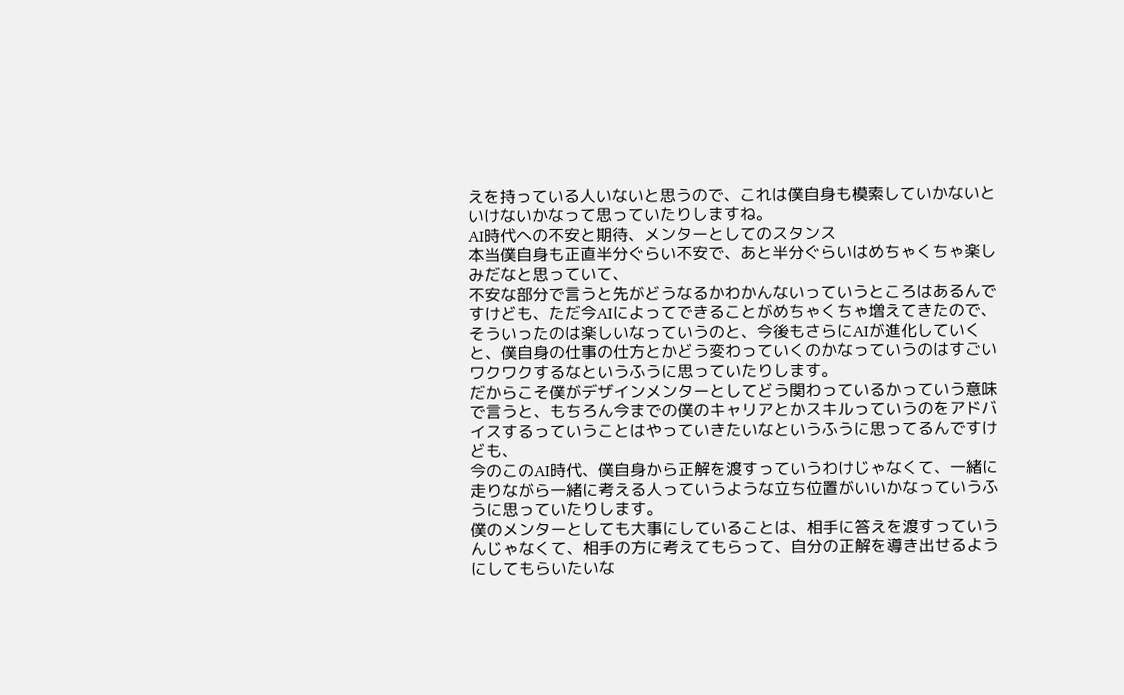えを持っている人いないと思うので、これは僕自身も模索していかないといけないかなって思っていたりしますね。
AI時代への不安と期待、メンターとしてのスタンス
本当僕自身も正直半分ぐらい不安で、あと半分ぐらいはめちゃくちゃ楽しみだなと思っていて、
不安な部分で言うと先がどうなるかわかんないっていうところはあるんですけども、ただ今AIによってできることがめちゃくちゃ増えてきたので、
そういったのは楽しいなっていうのと、今後もさらにAIが進化していくと、僕自身の仕事の仕方とかどう変わっていくのかなっていうのはすごいワクワクするなというふうに思っていたりします。
だからこそ僕がデザインメンターとしてどう関わっているかっていう意味で言うと、もちろん今までの僕のキャリアとかスキルっていうのをアドバイスするっていうことはやっていきたいなというふうに思ってるんですけども、
今のこのAI時代、僕自身から正解を渡すっていうわけじゃなくて、一緒に走りながら一緒に考える人っていうような立ち位置がいいかなっていうふうに思っていたりします。
僕のメンターとしても大事にしていることは、相手に答えを渡すっていうんじゃなくて、相手の方に考えてもらって、自分の正解を導き出せるようにしてもらいたいな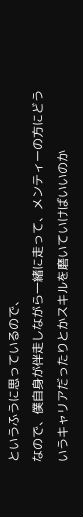というふうに思っているので、
なので、僕自身が伴走しながら一緒に走って、メンティーの方にどういうキャリアだったりとかスキルを磨いていけばいいのか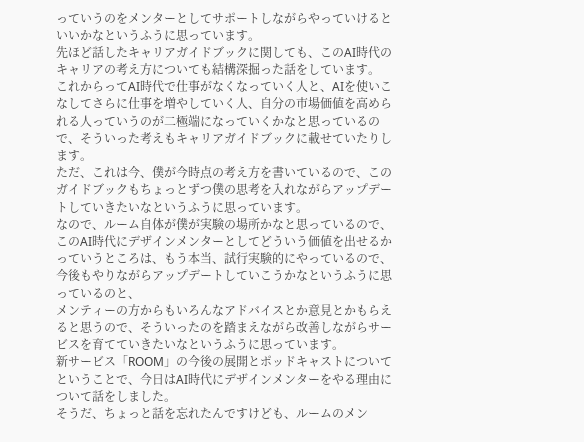っていうのをメンターとしてサポートしながらやっていけるといいかなというふうに思っています。
先ほど話したキャリアガイドブックに関しても、このAI時代のキャリアの考え方についても結構深掘った話をしています。
これからってAI時代で仕事がなくなっていく人と、AIを使いこなしてさらに仕事を増やしていく人、自分の市場価値を高められる人っていうのが二極端になっていくかなと思っているので、そういった考えもキャリアガイドブックに載せていたりします。
ただ、これは今、僕が今時点の考え方を書いているので、このガイドブックもちょっとずつ僕の思考を入れながらアップデートしていきたいなというふうに思っています。
なので、ルーム自体が僕が実験の場所かなと思っているので、このAI時代にデザインメンターとしてどういう価値を出せるかっていうところは、もう本当、試行実験的にやっているので、今後もやりながらアップデートしていこうかなというふうに思っているのと、
メンティーの方からもいろんなアドバイスとか意見とかもらえると思うので、そういったのを踏まえながら改善しながらサービスを育てていきたいなというふうに思っています。
新サービス「ROOM」の今後の展開とポッドキャストについて
ということで、今日はAI時代にデザインメンターをやる理由について話をしました。
そうだ、ちょっと話を忘れたんですけども、ルームのメン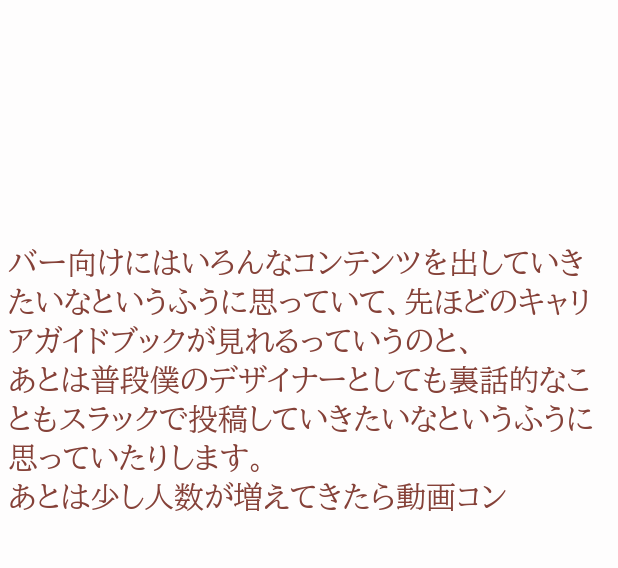バー向けにはいろんなコンテンツを出していきたいなというふうに思っていて、先ほどのキャリアガイドブックが見れるっていうのと、
あとは普段僕のデザイナーとしても裏話的なこともスラックで投稿していきたいなというふうに思っていたりします。
あとは少し人数が増えてきたら動画コン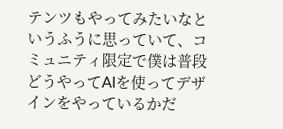テンツもやってみたいなというふうに思っていて、コミュニティ限定で僕は普段どうやってAIを使ってデザインをやっているかだ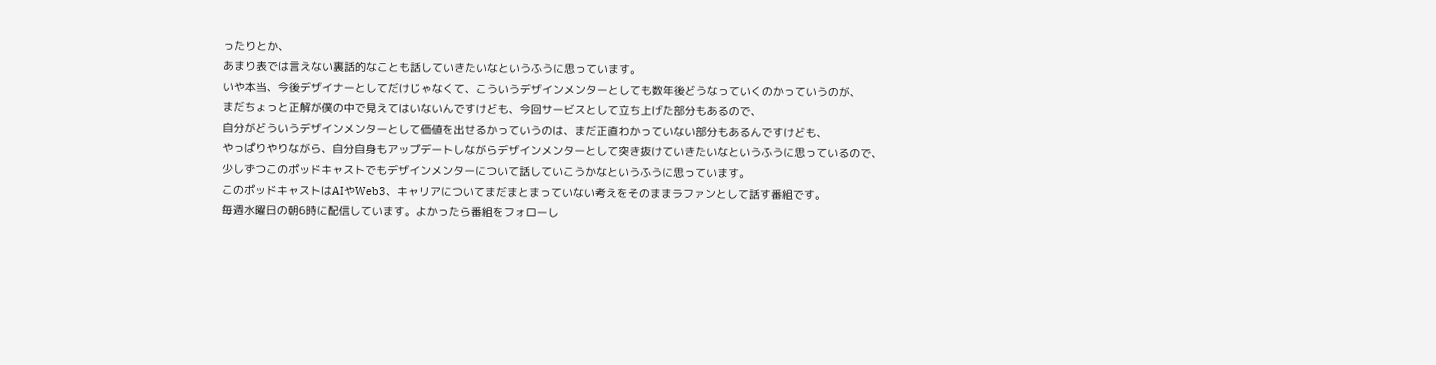ったりとか、
あまり表では言えない裏話的なことも話していきたいなというふうに思っています。
いや本当、今後デザイナーとしてだけじゃなくて、こういうデザインメンターとしても数年後どうなっていくのかっていうのが、
まだちょっと正解が僕の中で見えてはいないんですけども、今回サービスとして立ち上げた部分もあるので、
自分がどういうデザインメンターとして価値を出せるかっていうのは、まだ正直わかっていない部分もあるんですけども、
やっぱりやりながら、自分自身もアップデートしながらデザインメンターとして突き抜けていきたいなというふうに思っているので、
少しずつこのポッドキャストでもデザインメンターについて話していこうかなというふうに思っています。
このポッドキャストはAIやWeb3、キャリアについてまだまとまっていない考えをそのままラファンとして話す番組です。
毎週水曜日の朝6時に配信しています。よかったら番組をフォローし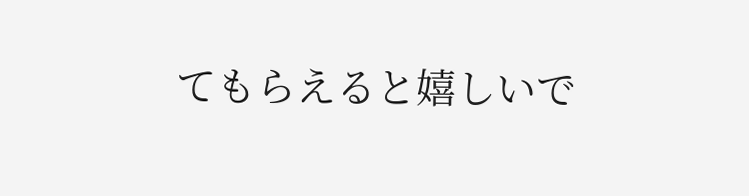てもらえると嬉しいで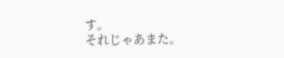す。
それじゃあまた。